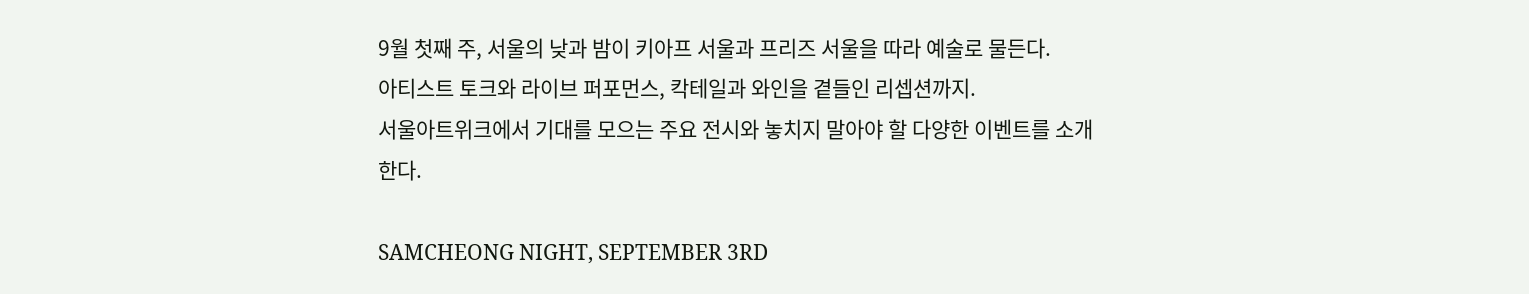9월 첫째 주, 서울의 낮과 밤이 키아프 서울과 프리즈 서울을 따라 예술로 물든다.
아티스트 토크와 라이브 퍼포먼스, 칵테일과 와인을 곁들인 리셉션까지.
서울아트위크에서 기대를 모으는 주요 전시와 놓치지 말아야 할 다양한 이벤트를 소개한다.

SAMCHEONG NIGHT, SEPTEMBER 3RD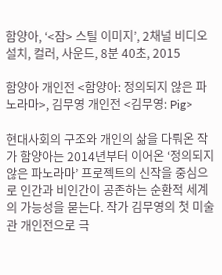함양아, ‘<잠> 스틸 이미지’, 2채널 비디오 설치, 컬러, 사운드, 8분 40초, 2015

함양아 개인전 <함양아: 정의되지 않은 파노라마>, 김무영 개인전 <김무영: Pig>

현대사회의 구조와 개인의 삶을 다뤄온 작가 함양아는 2014년부터 이어온 ‘정의되지 않은 파노라마’ 프로젝트의 신작을 중심으로 인간과 비인간이 공존하는 순환적 세계의 가능성을 묻는다. 작가 김무영의 첫 미술관 개인전으로 극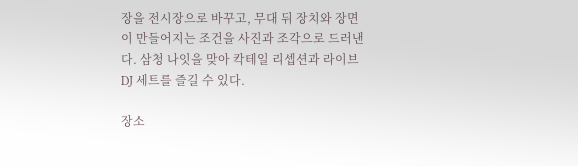장을 전시장으로 바꾸고, 무대 뒤 장치와 장면이 만들어지는 조건을 사진과 조각으로 드러낸다. 삼청 나잇을 맞아 칵테일 리셉션과 라이브 DJ 세트를 즐길 수 있다.

장소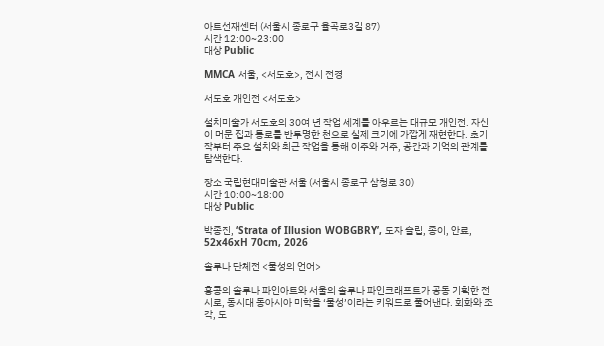아트선재센터 (서울시 종로구 율곡로3길 87)
시간 12:00~23:00
대상 Public

MMCA 서울, <서도호>, 전시 전경

서도호 개인전 <서도호>

설치미술가 서도호의 30여 년 작업 세계를 아우르는 대규모 개인전. 자신이 머문 집과 통로를 반투명한 천으로 실제 크기에 가깝게 재현한다. 초기작부터 주요 설치와 최근 작업을 통해 이주와 거주, 공간과 기억의 관계를 탐색한다.

장소 국립현대미술관 서울 (서울시 종로구 삼청로 30)
시간 10:00~18:00
대상 Public

박종진, ‘Strata of Illusion WOBGBRY’, 도자 슬립, 종이, 안료, 52x46xH 70cm, 2026

솔루나 단체전 <물성의 언어>

홍콩의 솔루나 파인아트와 서울의 솔루나 파인크래프트가 공동 기획한 전시로, 동시대 동아시아 미학을 ‘물성’이라는 키워드로 풀어낸다. 회화와 조각, 도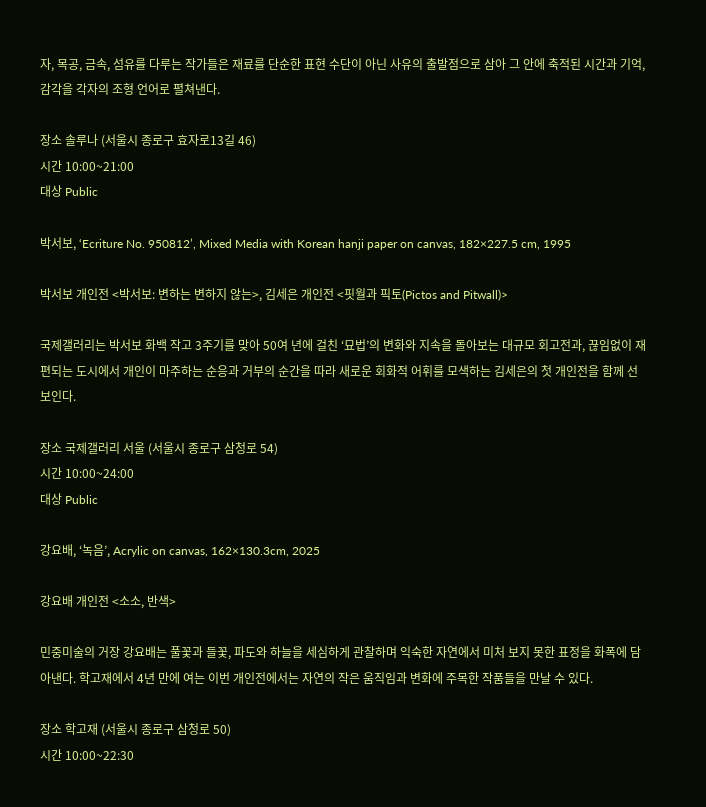자, 목공, 금속, 섬유를 다루는 작가들은 재료를 단순한 표현 수단이 아닌 사유의 출발점으로 삼아 그 안에 축적된 시간과 기억, 감각을 각자의 조형 언어로 펼쳐낸다.

장소 솔루나 (서울시 종로구 효자로13길 46)
시간 10:00~21:00
대상 Public

박서보, ‘Ecriture No. 950812’, Mixed Media with Korean hanji paper on canvas, 182×227.5 cm, 1995

박서보 개인전 <박서보: 변하는 변하지 않는>, 김세은 개인전 <핏월과 픽토(Pictos and Pitwall)>

국제갤러리는 박서보 화백 작고 3주기를 맞아 50여 년에 걸친 ‘묘법’의 변화와 지속을 돌아보는 대규모 회고전과, 끊임없이 재편되는 도시에서 개인이 마주하는 순응과 거부의 순간을 따라 새로운 회화적 어휘를 모색하는 김세은의 첫 개인전을 함께 선보인다.

장소 국제갤러리 서울 (서울시 종로구 삼청로 54)
시간 10:00~24:00
대상 Public

강요배, ‘녹음’, Acrylic on canvas, 162×130.3cm, 2025

강요배 개인전 <소소, 반색>

민중미술의 거장 강요배는 풀꽃과 들꽃, 파도와 하늘을 세심하게 관찰하며 익숙한 자연에서 미처 보지 못한 표정을 화폭에 담아낸다. 학고재에서 4년 만에 여는 이번 개인전에서는 자연의 작은 움직임과 변화에 주목한 작품들을 만날 수 있다.

장소 학고재 (서울시 종로구 삼청로 50)
시간 10:00~22:30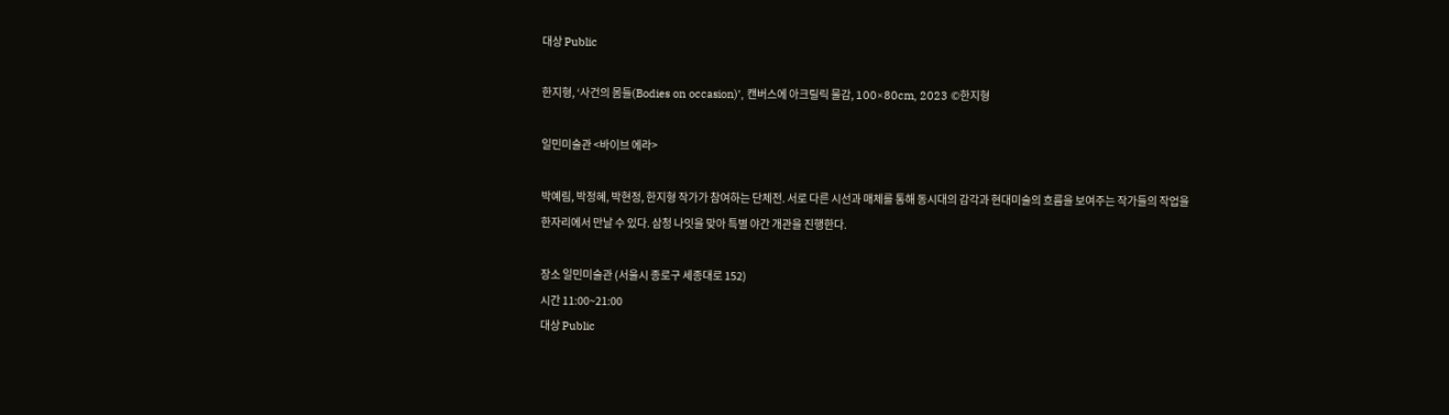대상 Public

한지형, ‘사건의 몸들(Bodies on occasion)’, 캔버스에 아크릴릭 물감, 100×80cm, 2023 ©한지형

일민미술관 <바이브 에라>

박예림, 박정혜, 박현정, 한지형 작가가 참여하는 단체전. 서로 다른 시선과 매체를 통해 동시대의 감각과 현대미술의 흐름을 보여주는 작가들의 작업을 한자리에서 만날 수 있다. 삼청 나잇을 맞아 특별 야간 개관을 진행한다.

장소 일민미술관 (서울시 종로구 세종대로 152)
시간 11:00~21:00
대상 Public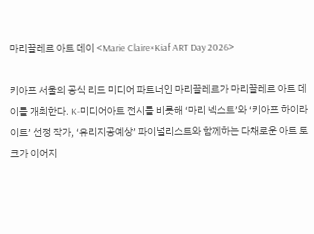마리끌레르 아트 데이 <Marie Claire×Kiaf ART Day 2026>

키아프 서울의 공식 리드 미디어 파트너인 마리끌레르가 마리끌레르 아트 데이를 개최한다. K-미디어아트 전시를 비롯해 ‘마리 넥스트’와 ‘키아프 하이라이트’ 선정 작가, ‘유리지공예상’ 파이널리스트와 함께하는 다채로운 아트 토크가 이어지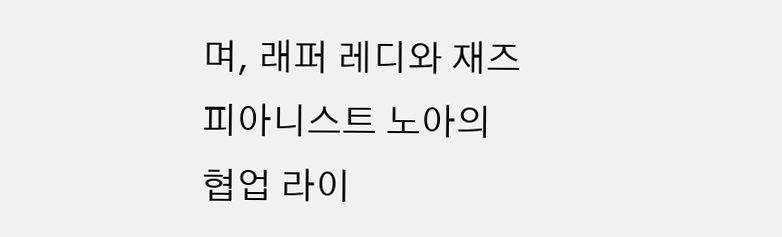며, 래퍼 레디와 재즈 피아니스트 노아의 협업 라이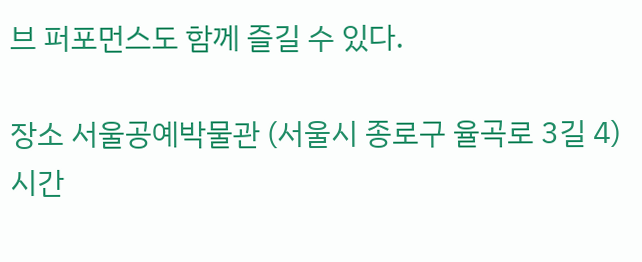브 퍼포먼스도 함께 즐길 수 있다.

장소 서울공예박물관 (서울시 종로구 율곡로 3길 4)
시간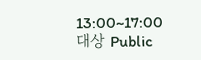13:00~17:00
대상 Public